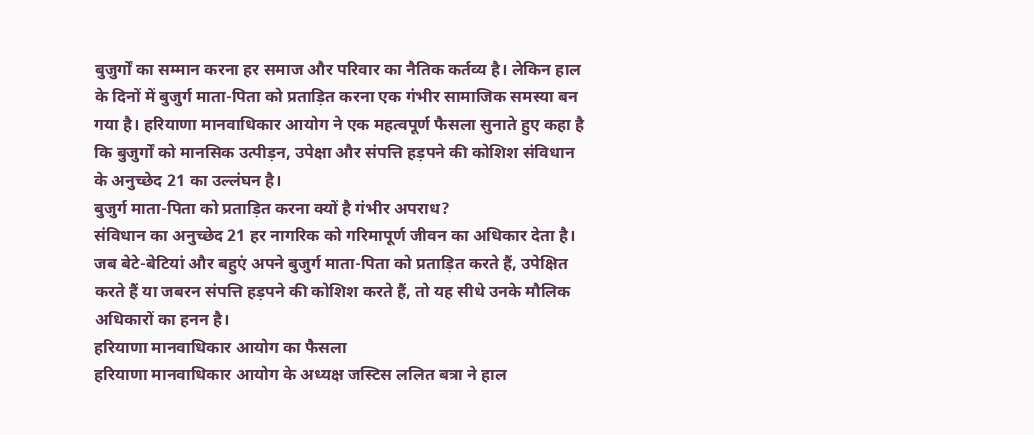बुजुर्गों का सम्मान करना हर समाज और परिवार का नैतिक कर्तव्य है। लेकिन हाल के दिनों में बुजुर्ग माता-पिता को प्रताड़ित करना एक गंभीर सामाजिक समस्या बन गया है। हरियाणा मानवाधिकार आयोग ने एक महत्वपूर्ण फैसला सुनाते हुए कहा है कि बुजुर्गों को मानसिक उत्पीड़न, उपेक्षा और संपत्ति हड़पने की कोशिश संविधान के अनुच्छेद 21 का उल्लंघन है।
बुजुर्ग माता-पिता को प्रताड़ित करना क्यों है गंभीर अपराध?
संविधान का अनुच्छेद 21 हर नागरिक को गरिमापूर्ण जीवन का अधिकार देता है। जब बेटे-बेटियां और बहुएं अपने बुजुर्ग माता-पिता को प्रताड़ित करते हैं, उपेक्षित करते हैं या जबरन संपत्ति हड़पने की कोशिश करते हैं, तो यह सीधे उनके मौलिक अधिकारों का हनन है।
हरियाणा मानवाधिकार आयोग का फैसला
हरियाणा मानवाधिकार आयोग के अध्यक्ष जस्टिस ललित बत्रा ने हाल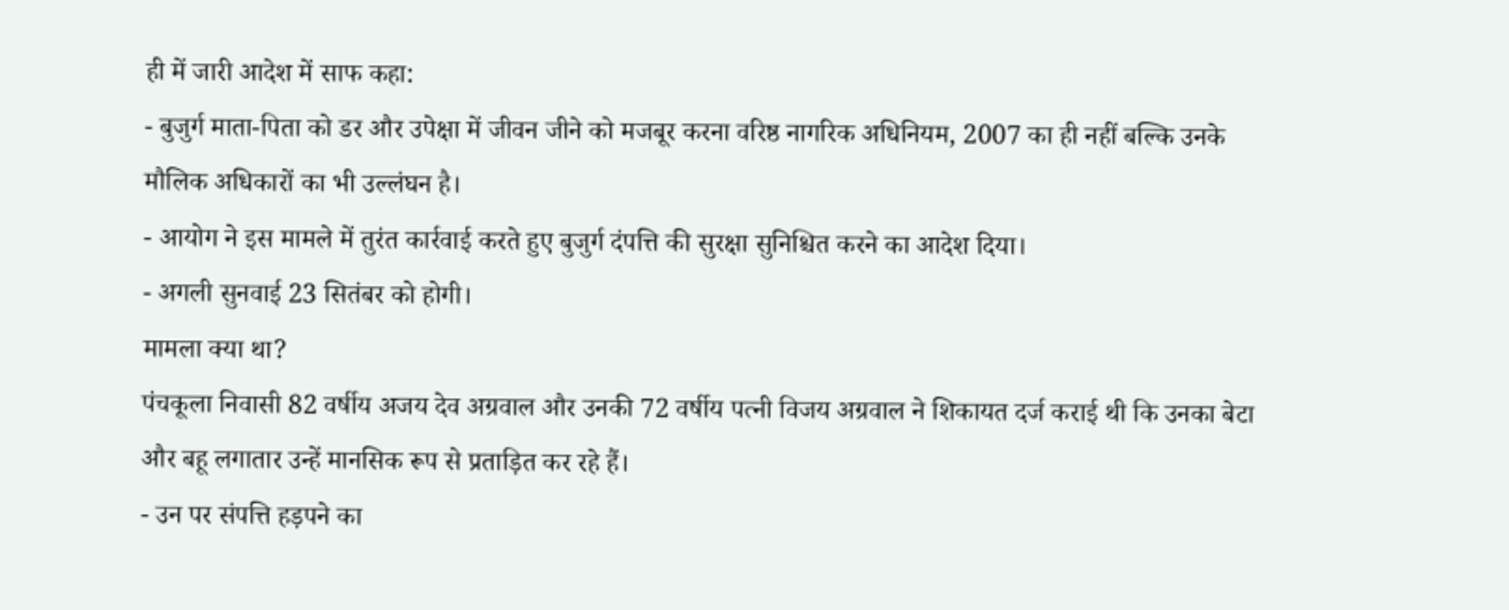ही में जारी आदेश में साफ कहा:
- बुजुर्ग माता-पिता को डर और उपेक्षा में जीवन जीने को मजबूर करना वरिष्ठ नागरिक अधिनियम, 2007 का ही नहीं बल्कि उनके मौलिक अधिकारों का भी उल्लंघन है।
- आयोग ने इस मामले में तुरंत कार्रवाई करते हुए बुजुर्ग दंपत्ति की सुरक्षा सुनिश्चित करने का आदेश दिया।
- अगली सुनवाई 23 सितंबर को होगी।
मामला क्या था?
पंचकूला निवासी 82 वर्षीय अजय देव अग्रवाल और उनकी 72 वर्षीय पत्नी विजय अग्रवाल ने शिकायत दर्ज कराई थी कि उनका बेटा और बहू लगातार उन्हें मानसिक रूप से प्रताड़ित कर रहे हैं।
- उन पर संपत्ति हड़पने का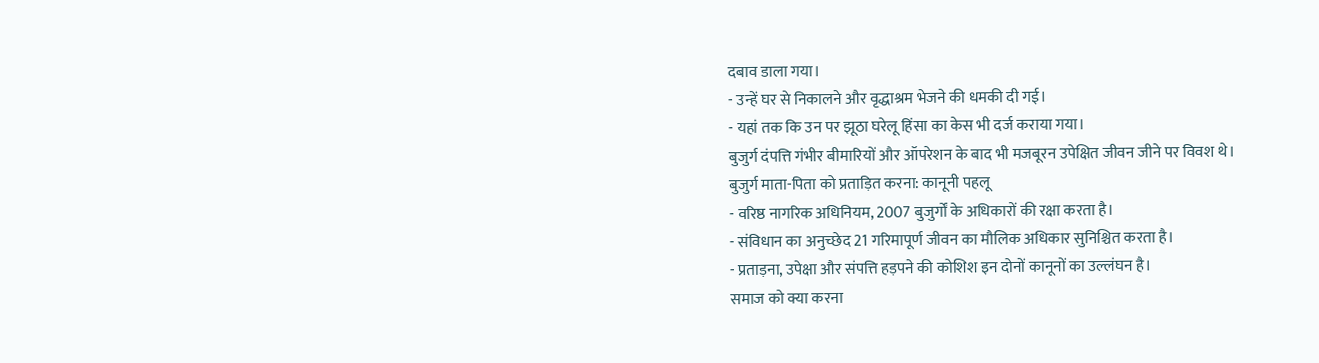दबाव डाला गया।
- उन्हें घर से निकालने और वृद्धाश्रम भेजने की धमकी दी गई।
- यहां तक कि उन पर झूठा घरेलू हिंसा का केस भी दर्ज कराया गया।
बुजुर्ग दंपत्ति गंभीर बीमारियों और ऑपरेशन के बाद भी मजबूरन उपेक्षित जीवन जीने पर विवश थे।
बुजुर्ग माता-पिता को प्रताड़ित करना: कानूनी पहलू
- वरिष्ठ नागरिक अधिनियम, 2007 बुजुर्गों के अधिकारों की रक्षा करता है।
- संविधान का अनुच्छेद 21 गरिमापूर्ण जीवन का मौलिक अधिकार सुनिश्चित करता है।
- प्रताड़ना, उपेक्षा और संपत्ति हड़पने की कोशिश इन दोनों कानूनों का उल्लंघन है।
समाज को क्या करना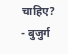चाहिए?
- बुजुर्ग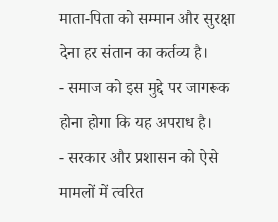माता-पिता को सम्मान और सुरक्षा देना हर संतान का कर्तव्य है।
- समाज को इस मुद्दे पर जागरूक होना होगा कि यह अपराध है।
- सरकार और प्रशासन को ऐसे मामलों में त्वरित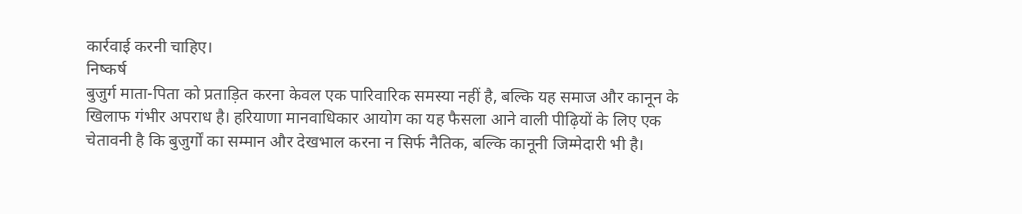कार्रवाई करनी चाहिए।
निष्कर्ष
बुजुर्ग माता-पिता को प्रताड़ित करना केवल एक पारिवारिक समस्या नहीं है, बल्कि यह समाज और कानून के खिलाफ गंभीर अपराध है। हरियाणा मानवाधिकार आयोग का यह फैसला आने वाली पीढ़ियों के लिए एक चेतावनी है कि बुजुर्गों का सम्मान और देखभाल करना न सिर्फ नैतिक, बल्कि कानूनी जिम्मेदारी भी है।